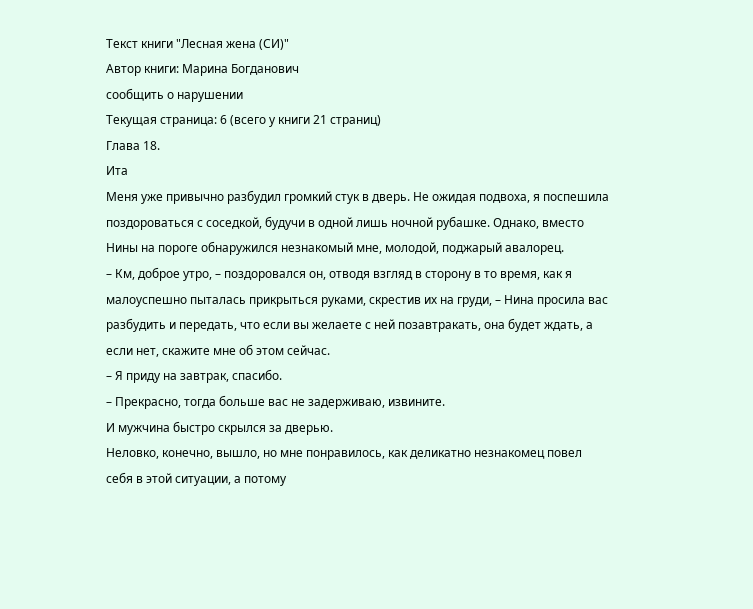Текст книги "Лесная жена (СИ)"
Автор книги: Марина Богданович
сообщить о нарушении
Текущая страница: 6 (всего у книги 21 страниц)
Глава 18.
Ита
Меня уже привычно разбудил громкий стук в дверь. Не ожидая подвоха, я поспешила поздороваться с соседкой, будучи в одной лишь ночной рубашке. Однако, вместо Нины на пороге обнаружился незнакомый мне, молодой, поджарый авалорец.
– Км, доброе утро, – поздоровался он, отводя взгляд в сторону в то время, как я малоуспешно пыталась прикрыться руками, скрестив их на груди, – Нина просила вас разбудить и передать, что если вы желаете с ней позавтракать, она будет ждать, а если нет, скажите мне об этом сейчас.
– Я приду на завтрак, спасибо.
– Прекрасно, тогда больше вас не задерживаю, извините.
И мужчина быстро скрылся за дверью.
Неловко, конечно, вышло, но мне понравилось, как деликатно незнакомец повел себя в этой ситуации, а потому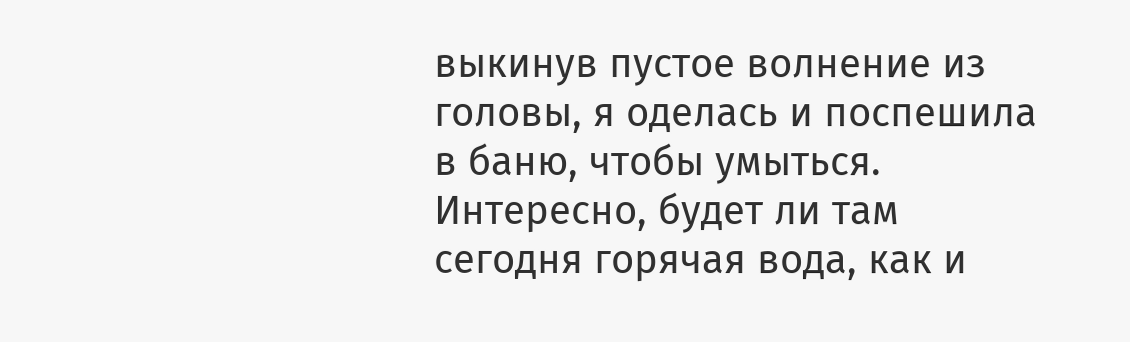выкинув пустое волнение из головы, я оделась и поспешила в баню, чтобы умыться. Интересно, будет ли там сегодня горячая вода, как и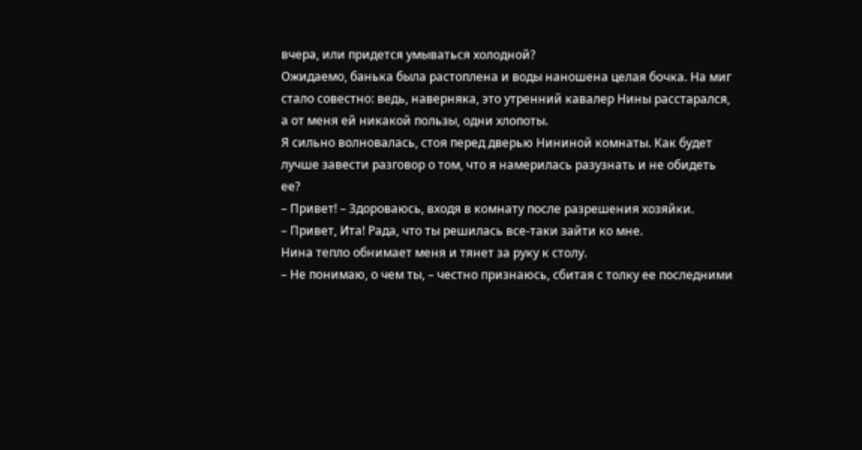вчера, или придется умываться холодной?
Ожидаемо, банька была растоплена и воды наношена целая бочка. На миг стало совестно: ведь, наверняка, это утренний кавалер Нины расстарался, а от меня ей никакой пользы, одни хлопоты.
Я сильно волновалась, стоя перед дверью Нининой комнаты. Как будет лучше завести разговор о том, что я намерилась разузнать и не обидеть ее?
– Привет! – Здороваюсь, входя в комнату после разрешения хозяйки.
– Привет, Ита! Рада, что ты решилась все-таки зайти ко мне.
Нина тепло обнимает меня и тянет за руку к столу.
– Не понимаю, о чем ты, – честно признаюсь, сбитая с толку ее последними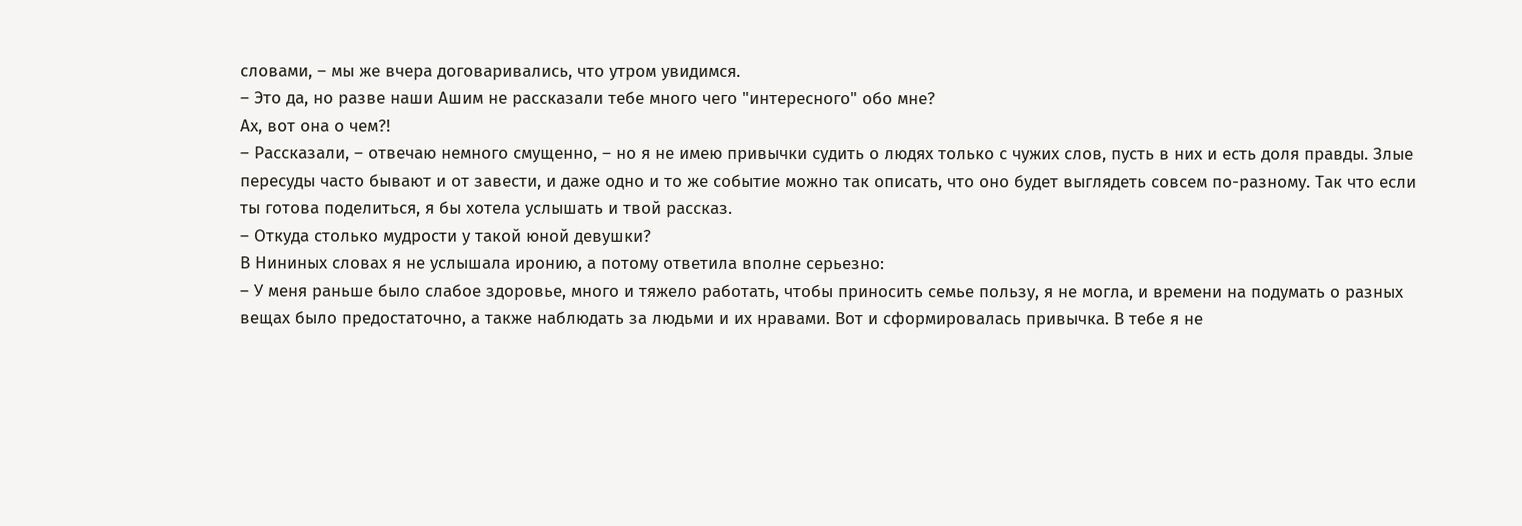словами, – мы же вчера договаривались, что утром увидимся.
– Это да, но разве наши Ашим не рассказали тебе много чего "интересного" обо мне?
Ах, вот она о чем?!
– Рассказали, – отвечаю немного смущенно, – но я не имею привычки судить о людях только с чужих слов, пусть в них и есть доля правды. Злые пересуды часто бывают и от завести, и даже одно и то же событие можно так описать, что оно будет выглядеть совсем по-разному. Так что если ты готова поделиться, я бы хотела услышать и твой рассказ.
– Откуда столько мудрости у такой юной девушки?
В Нининых словах я не услышала иронию, а потому ответила вполне серьезно:
– У меня раньше было слабое здоровье, много и тяжело работать, чтобы приносить семье пользу, я не могла, и времени на подумать о разных вещах было предостаточно, а также наблюдать за людьми и их нравами. Вот и сформировалась привычка. В тебе я не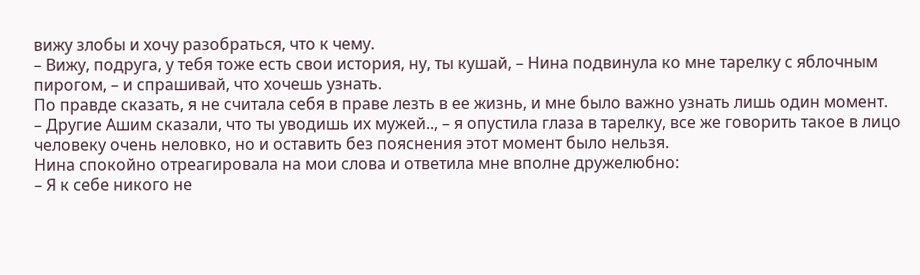вижу злобы и хочу разобраться, что к чему.
– Вижу, подруга, у тебя тоже есть свои история, ну, ты кушай, – Нина подвинула ко мне тарелку с яблочным пирогом, – и спрашивай, что хочешь узнать.
По правде сказать, я не считала себя в праве лезть в ее жизнь, и мне было важно узнать лишь один момент.
– Другие Ашим сказали, что ты уводишь их мужей.., – я опустила глаза в тарелку, все же говорить такое в лицо человеку очень неловко, но и оставить без пояснения этот момент было нельзя.
Нина спокойно отреагировала на мои слова и ответила мне вполне дружелюбно:
– Я к себе никого не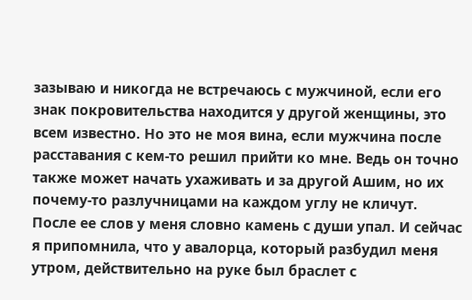зазываю и никогда не встречаюсь с мужчиной, если его знак покровительства находится у другой женщины, это всем известно. Но это не моя вина, если мужчина после расставания с кем-то решил прийти ко мне. Ведь он точно также может начать ухаживать и за другой Ашим, но их почему-то разлучницами на каждом углу не кличут.
После ее слов у меня словно камень с души упал. И сейчас я припомнила, что у авалорца, который разбудил меня утром, действительно на руке был браслет с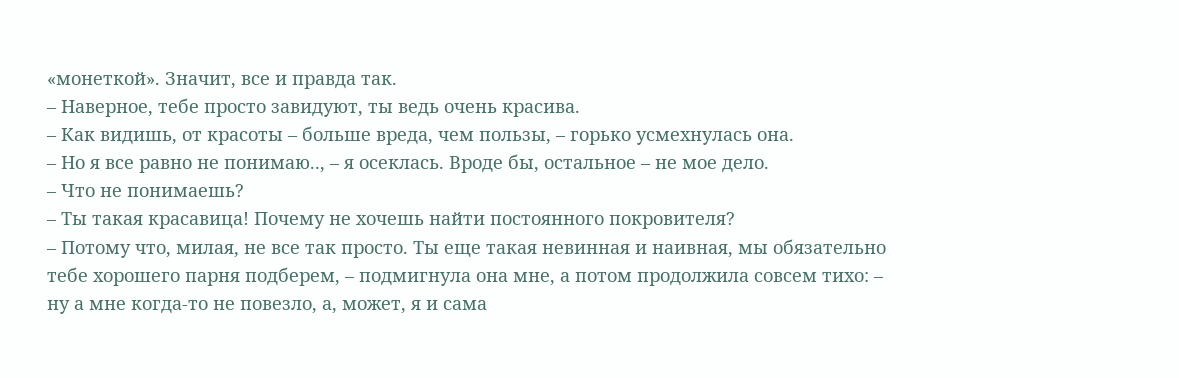«монеткой». Значит, все и правда так.
– Наверное, тебе просто завидуют, ты ведь очень красива.
– Как видишь, от красоты – больше вреда, чем пользы, – горько усмехнулась она.
– Но я все равно не понимаю.., – я осеклась. Вроде бы, остальное – не мое дело.
– Что не понимаешь?
– Ты такая красавица! Почему не хочешь найти постоянного покровителя?
– Потому что, милая, не все так просто. Ты еще такая невинная и наивная, мы обязательно тебе хорошего парня подберем, – подмигнула она мне, а потом продолжила совсем тихо: – ну а мне когда-то не повезло, а, может, я и сама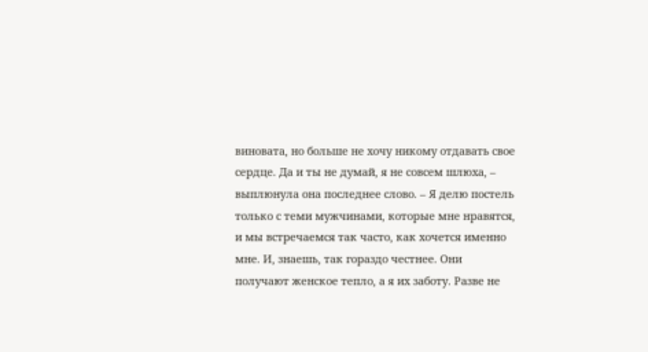виновата, но больше не хочу никому отдавать свое сердце. Да и ты не думай, я не совсем шлюха, – выплюнула она последнее слово. – Я делю постель только с теми мужчинами, которые мне нравятся, и мы встречаемся так часто, как хочется именно мне. И, знаешь, так гораздо честнее. Они получают женское тепло, а я их заботу. Разве не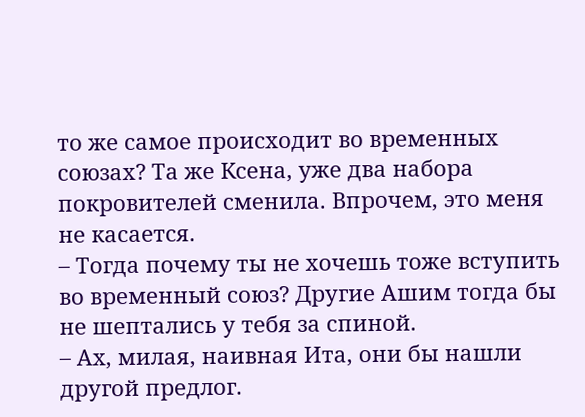то же самое происходит во временных союзах? Та же Ксена, уже два набора покровителей сменила. Впрочем, это меня не касается.
– Тогда почему ты не хочешь тоже вступить во временный союз? Другие Ашим тогда бы не шептались у тебя за спиной.
– Ах, милая, наивная Ита, они бы нашли другой предлог.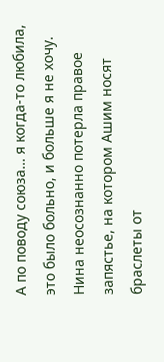А по поводу союза… я когда-то любила, это было больно, и больше я не хочу.
Нина неосознанно потерла правое запястье, на котором Ашим носят браслеты от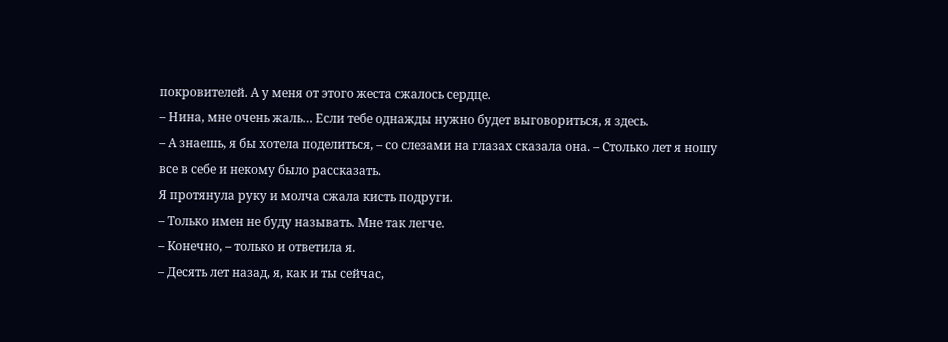покровителей. А у меня от этого жеста сжалось сердце.
– Нина, мне очень жаль… Если тебе однажды нужно будет выговориться, я здесь.
– А знаешь, я бы хотела поделиться, – со слезами на глазах сказала она. – Столько лет я ношу все в себе и некому было рассказать.
Я протянула руку и молча сжала кисть подруги.
– Только имен не буду называть. Мне так легче.
– Конечно, – только и ответила я.
– Десять лет назад, я, как и ты сейчас,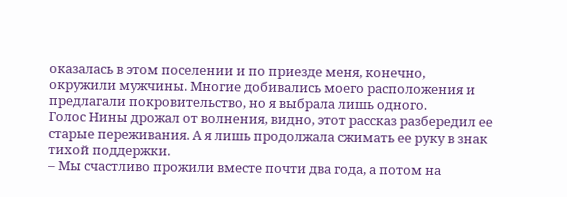оказалась в этом поселении и по приезде меня, конечно, окружили мужчины. Многие добивались моего расположения и предлагали покровительство, но я выбрала лишь одного.
Голос Нины дрожал от волнения, видно, этот рассказ разбередил ее старые переживания. А я лишь продолжала сжимать ее руку в знак тихой поддержки.
– Мы счастливо прожили вместе почти два года, а потом на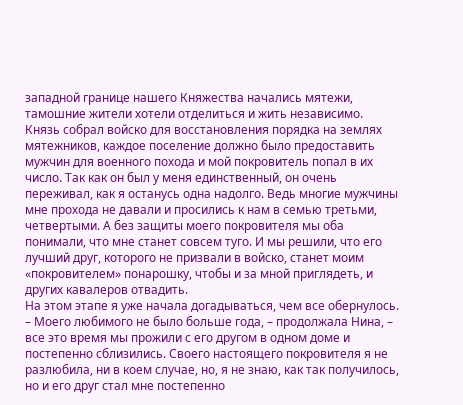западной границе нашего Княжества начались мятежи, тамошние жители хотели отделиться и жить независимо. Князь собрал войско для восстановления порядка на землях мятежников, каждое поселение должно было предоставить мужчин для военного похода и мой покровитель попал в их число. Так как он был у меня единственный, он очень переживал, как я останусь одна надолго. Ведь многие мужчины мне прохода не давали и просились к нам в семью третьми, четвертыми. А без защиты моего покровителя мы оба понимали, что мне станет совсем туго. И мы решили, что его лучший друг, которого не призвали в войско, станет моим «покровителем» понарошку, чтобы и за мной приглядеть, и других кавалеров отвадить.
На этом этапе я уже начала догадываться, чем все обернулось.
– Моего любимого не было больше года, – продолжала Нина, – все это время мы прожили с его другом в одном доме и постепенно сблизились. Своего настоящего покровителя я не разлюбила, ни в коем случае, но, я не знаю, как так получилось, но и его друг стал мне постепенно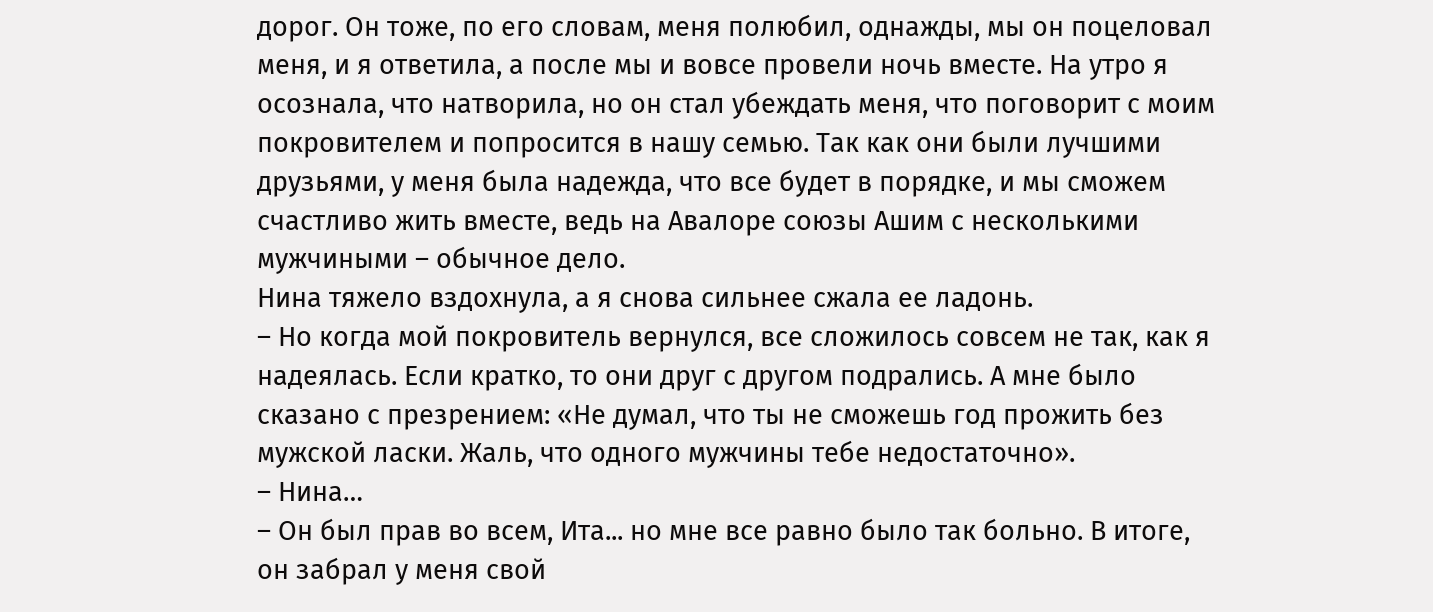дорог. Он тоже, по его словам, меня полюбил, однажды, мы он поцеловал меня, и я ответила, а после мы и вовсе провели ночь вместе. На утро я осознала, что натворила, но он стал убеждать меня, что поговорит с моим покровителем и попросится в нашу семью. Так как они были лучшими друзьями, у меня была надежда, что все будет в порядке, и мы сможем счастливо жить вместе, ведь на Авалоре союзы Ашим с несколькими мужчиными – обычное дело.
Нина тяжело вздохнула, а я снова сильнее сжала ее ладонь.
– Но когда мой покровитель вернулся, все сложилось совсем не так, как я надеялась. Если кратко, то они друг с другом подрались. А мне было сказано с презрением: «Не думал, что ты не сможешь год прожить без мужской ласки. Жаль, что одного мужчины тебе недостаточно».
– Нина…
– Он был прав во всем, Ита... но мне все равно было так больно. В итоге, он забрал у меня свой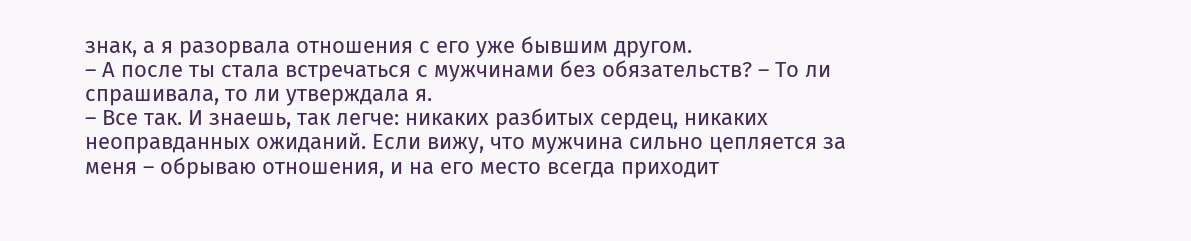знак, а я разорвала отношения с его уже бывшим другом.
– А после ты стала встречаться с мужчинами без обязательств? – То ли спрашивала, то ли утверждала я.
– Все так. И знаешь, так легче: никаких разбитых сердец, никаких неоправданных ожиданий. Если вижу, что мужчина сильно цепляется за меня – обрываю отношения, и на его место всегда приходит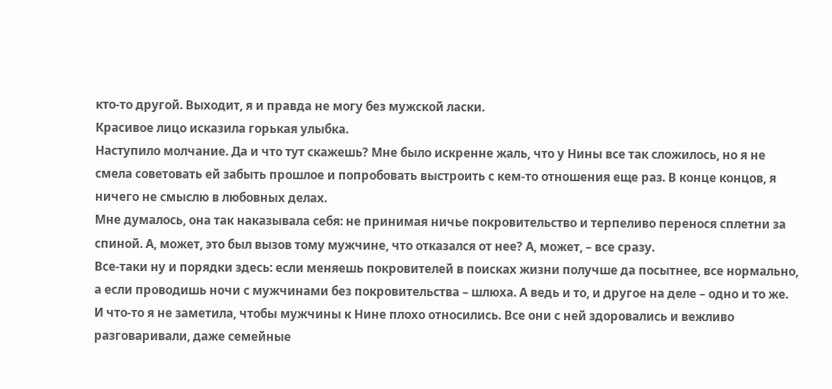кто-то другой. Выходит, я и правда не могу без мужской ласки.
Красивое лицо исказила горькая улыбка.
Наступило молчание. Да и что тут скажешь? Мне было искренне жаль, что у Нины все так сложилось, но я не смела советовать ей забыть прошлое и попробовать выстроить с кем-то отношения еще раз. В конце концов, я ничего не смыслю в любовных делах.
Мне думалось, она так наказывала себя: не принимая ничье покровительство и терпеливо перенося сплетни за спиной. А, может, это был вызов тому мужчине, что отказался от нее? А, может, – все сразу.
Все-таки ну и порядки здесь: если меняешь покровителей в поисках жизни получше да посытнее, все нормально, а если проводишь ночи с мужчинами без покровительства – шлюха. А ведь и то, и другое на деле – одно и то же. И что-то я не заметила, чтобы мужчины к Нине плохо относились. Все они с ней здоровались и вежливо разговаривали, даже семейные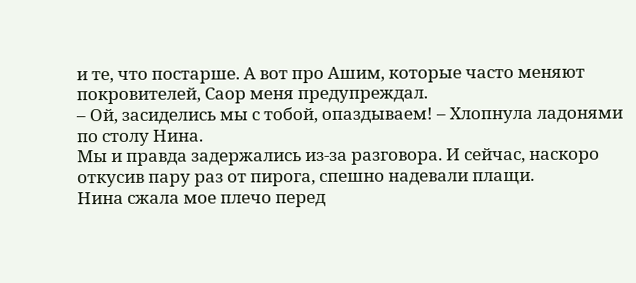и те, что постарше. А вот про Ашим, которые часто меняют покровителей, Саор меня предупреждал.
– Ой, засиделись мы с тобой, опаздываем! – Хлопнула ладонями по столу Нина.
Мы и правда задержались из-за разговора. И сейчас, наскоро откусив пару раз от пирога, спешно надевали плащи.
Нина сжала мое плечо перед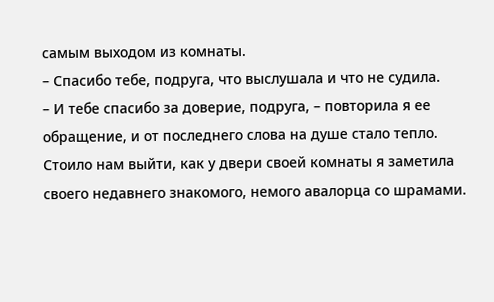самым выходом из комнаты.
– Спасибо тебе, подруга, что выслушала и что не судила.
– И тебе спасибо за доверие, подруга, – повторила я ее обращение, и от последнего слова на душе стало тепло.
Стоило нам выйти, как у двери своей комнаты я заметила своего недавнего знакомого, немого авалорца со шрамами.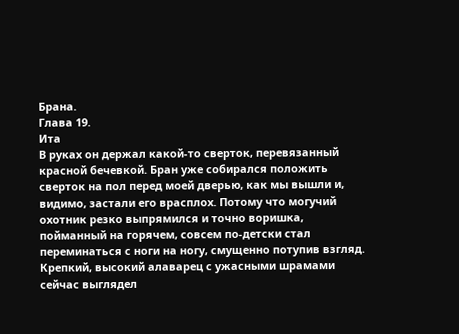Брана.
Глава 19.
Ита
В руках он держал какой-то сверток, перевязанный красной бечевкой. Бран уже собирался положить сверток на пол перед моей дверью, как мы вышли и, видимо, застали его врасплох. Потому что могучий охотник резко выпрямился и точно воришка, пойманный на горячем, совсем по-детски стал переминаться с ноги на ногу, смущенно потупив взгляд.
Крепкий, высокий алаварец с ужасными шрамами сейчас выглядел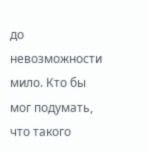до невозможности мило. Кто бы мог подумать, что такого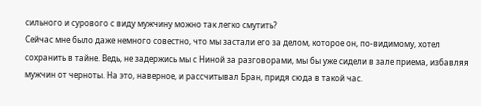сильного и сурового с виду мужчину можно так легко смутить?
Сейчас мне было даже немного совестно, что мы застали его за делом, которое он, по-видимому, хотел сохранить в тайне. Ведь, не задержись мы с Ниной за разговорами, мы бы уже сидели в зале приема, избавляя мужчин от черноты. На это, наверное, и рассчитывал Бран, придя сюда в такой час.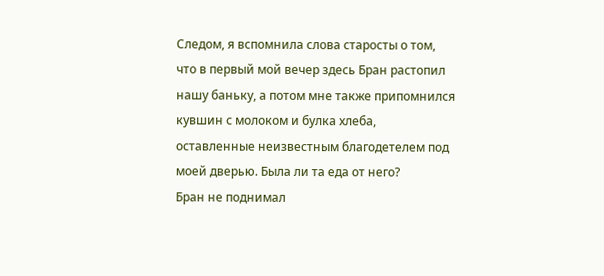Следом, я вспомнила слова старосты о том, что в первый мой вечер здесь Бран растопил нашу баньку, а потом мне также припомнился кувшин с молоком и булка хлеба, оставленные неизвестным благодетелем под моей дверью. Была ли та еда от него?
Бран не поднимал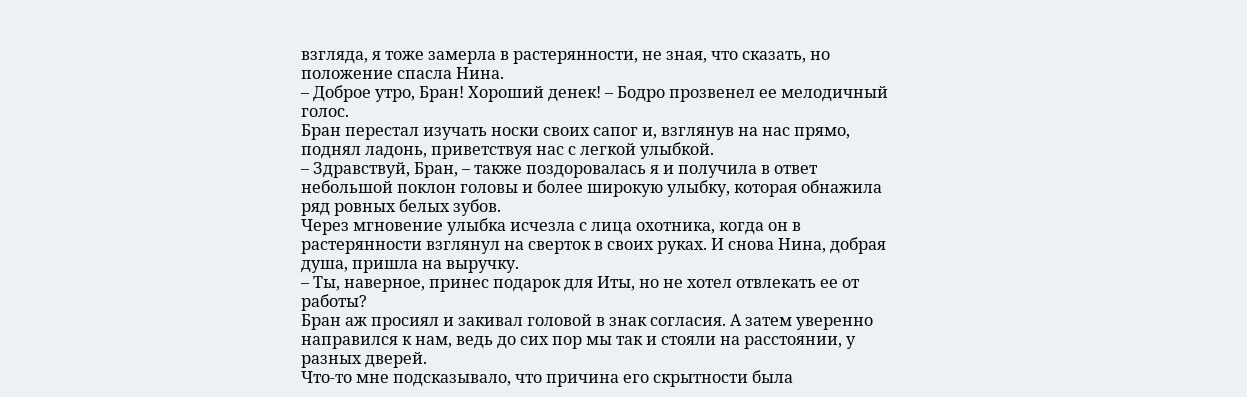взгляда, я тоже замерла в растерянности, не зная, что сказать, но положение спасла Нина.
– Доброе утро, Бран! Хороший денек! – Бодро прозвенел ее мелодичный голос.
Бран перестал изучать носки своих сапог и, взглянув на нас прямо, поднял ладонь, приветствуя нас с легкой улыбкой.
– Здравствуй, Бран, – также поздоровалась я и получила в ответ небольшой поклон головы и более широкую улыбку, которая обнажила ряд ровных белых зубов.
Через мгновение улыбка исчезла с лица охотника, когда он в растерянности взглянул на сверток в своих руках. И снова Нина, добрая душа, пришла на выручку.
– Ты, наверное, принес подарок для Иты, но не хотел отвлекать ее от работы?
Бран аж просиял и закивал головой в знак согласия. А затем уверенно направился к нам, ведь до сих пор мы так и стояли на расстоянии, у разных дверей.
Что-то мне подсказывало, что причина его скрытности была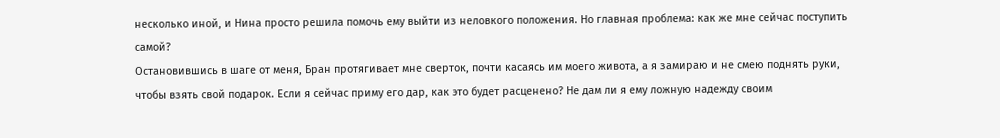несколько иной, и Нина просто решила помочь ему выйти из неловкого положения. Но главная проблема: как же мне сейчас поступить самой?
Остановившись в шаге от меня, Бран протягивает мне сверток, почти касаясь им моего живота, а я замираю и не смею поднять руки, чтобы взять свой подарок. Если я сейчас приму его дар, как это будет расценено? Не дам ли я ему ложную надежду своим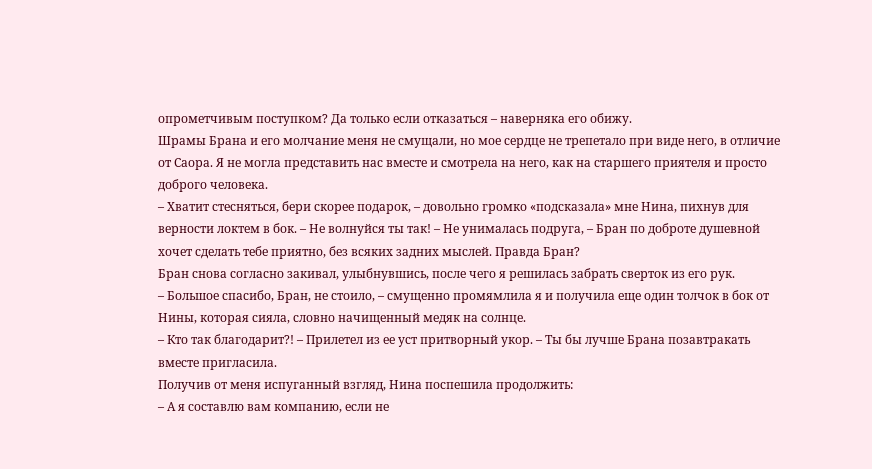опрометчивым поступком? Да только если отказаться – наверняка его обижу.
Шрамы Брана и его молчание меня не смущали, но мое сердце не трепетало при виде него, в отличие от Саора. Я не могла представить нас вместе и смотрела на него, как на старшего приятеля и просто доброго человека.
– Хватит стесняться, бери скорее подарок, – довольно громко «подсказала» мне Нина, пихнув для верности локтем в бок. – Не волнуйся ты так! – Не унималась подруга, – Бран по доброте душевной хочет сделать тебе приятно, без всяких задних мыслей. Правда Бран?
Бран снова согласно закивал, улыбнувшись, после чего я решилась забрать сверток из его рук.
– Большое спасибо, Бран, не стоило, – смущенно промямлила я и получила еще один толчок в бок от Нины, которая сияла, словно начищенный медяк на солнце.
– Кто так благодарит?! – Прилетел из ее уст притворный укор. – Ты бы лучше Брана позавтракать вместе пригласила.
Получив от меня испуганный взгляд, Нина поспешила продолжить:
– А я составлю вам компанию, если не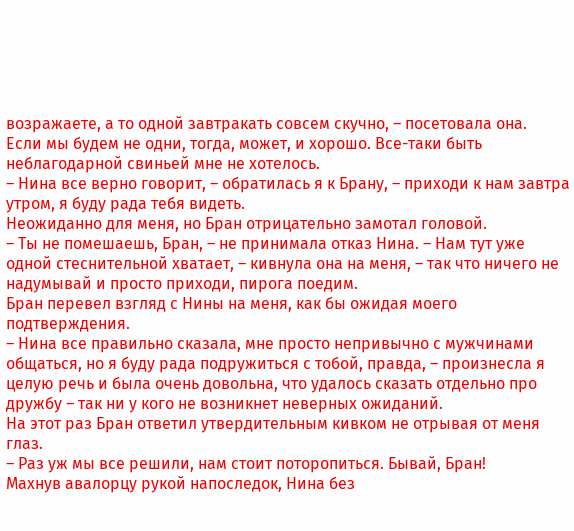возражаете, а то одной завтракать совсем скучно, – посетовала она.
Если мы будем не одни, тогда, может, и хорошо. Все-таки быть неблагодарной свиньей мне не хотелось.
– Нина все верно говорит, – обратилась я к Брану, – приходи к нам завтра утром, я буду рада тебя видеть.
Неожиданно для меня, но Бран отрицательно замотал головой.
– Ты не помешаешь, Бран, – не принимала отказ Нина. – Нам тут уже одной стеснительной хватает, – кивнула она на меня, – так что ничего не надумывай и просто приходи, пирога поедим.
Бран перевел взгляд с Нины на меня, как бы ожидая моего подтверждения.
– Нина все правильно сказала, мне просто непривычно с мужчинами общаться, но я буду рада подружиться с тобой, правда, – произнесла я целую речь и была очень довольна, что удалось сказать отдельно про дружбу – так ни у кого не возникнет неверных ожиданий.
На этот раз Бран ответил утвердительным кивком не отрывая от меня глаз.
– Раз уж мы все решили, нам стоит поторопиться. Бывай, Бран!
Махнув авалорцу рукой напоследок, Нина без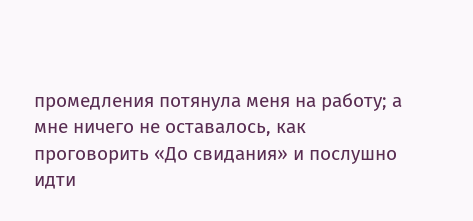промедления потянула меня на работу; а мне ничего не оставалось, как проговорить «До свидания» и послушно идти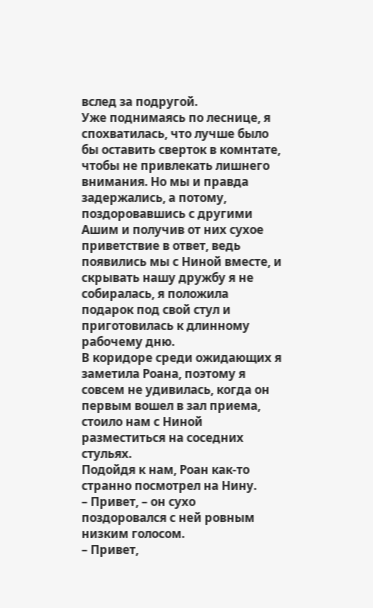вслед за подругой.
Уже поднимаясь по леснице, я спохватилась, что лучше было бы оставить сверток в комнтате, чтобы не привлекать лишнего внимания. Но мы и правда задержались, а потому, поздоровавшись с другими Ашим и получив от них сухое приветствие в ответ, ведь появились мы с Ниной вместе, и скрывать нашу дружбу я не собиралась, я положила подарок под свой стул и приготовилась к длинному рабочему дню.
В коридоре среди ожидающих я заметила Роана, поэтому я совсем не удивилась, когда он первым вошел в зал приема, стоило нам с Ниной разместиться на соседних стульях.
Подойдя к нам, Роан как-то странно посмотрел на Нину.
– Привет, – он сухо поздоровался с ней ровным низким голосом.
– Привет,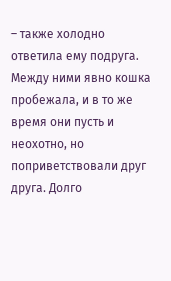– также холодно ответила ему подруга.
Между ними явно кошка пробежала, и в то же время они пусть и неохотно, но поприветствовали друг друга. Долго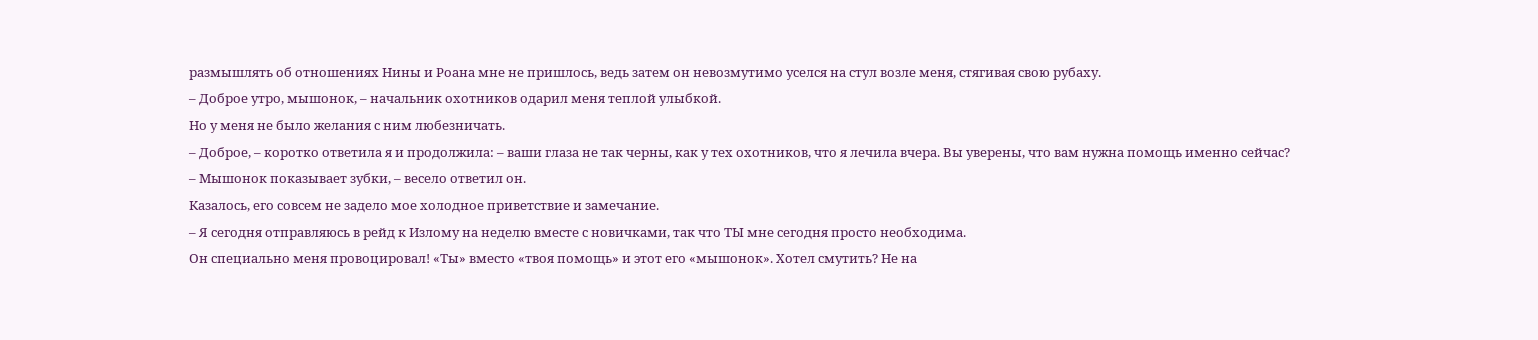размышлять об отношениях Нины и Роана мне не пришлось, ведь затем он невозмутимо уселся на стул возле меня, стягивая свою рубаху.
– Доброе утро, мышонок, – начальник охотников одарил меня теплой улыбкой.
Но у меня не было желания с ним любезничать.
– Доброе, – коротко ответила я и продолжила: – ваши глаза не так черны, как у тех охотников, что я лечила вчера. Вы уверены, что вам нужна помощь именно сейчас?
– Мышонок показывает зубки, – весело ответил он.
Казалось, его совсем не задело мое холодное приветствие и замечание.
– Я сегодня отправляюсь в рейд к Излому на неделю вместе с новичками, так что ТЫ мне сегодня просто необходима.
Он специально меня провоцировал! «Ты» вместо «твоя помощь» и этот его «мышонок». Хотел смутить? Не на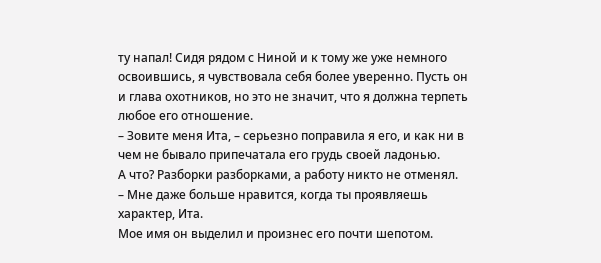ту напал! Сидя рядом с Ниной и к тому же уже немного освоившись, я чувствовала себя более уверенно. Пусть он и глава охотников, но это не значит, что я должна терпеть любое его отношение.
– Зовите меня Ита, – серьезно поправила я его, и как ни в чем не бывало припечатала его грудь своей ладонью.
А что? Разборки разборками, а работу никто не отменял.
– Мне даже больше нравится, когда ты проявляешь характер, Ита.
Мое имя он выделил и произнес его почти шепотом.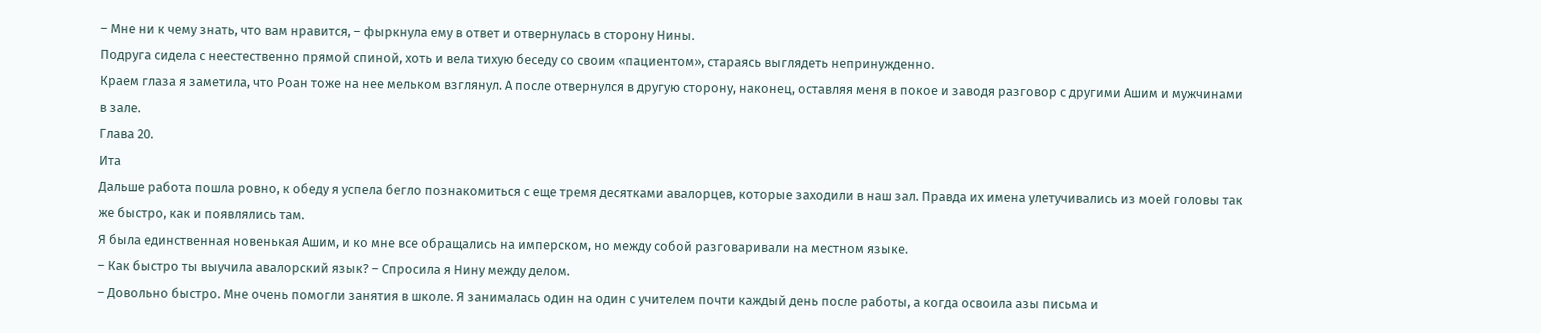– Мне ни к чему знать, что вам нравится, – фыркнула ему в ответ и отвернулась в сторону Нины.
Подруга сидела с неестественно прямой спиной, хоть и вела тихую беседу со своим «пациентом», стараясь выглядеть непринужденно.
Краем глаза я заметила, что Роан тоже на нее мельком взглянул. А после отвернулся в другую сторону, наконец, оставляя меня в покое и заводя разговор с другими Ашим и мужчинами в зале.
Глава 20.
Ита
Дальше работа пошла ровно, к обеду я успела бегло познакомиться с еще тремя десятками авалорцев, которые заходили в наш зал. Правда их имена улетучивались из моей головы так же быстро, как и появлялись там.
Я была единственная новенькая Ашим, и ко мне все обращались на имперском, но между собой разговаривали на местном языке.
– Как быстро ты выучила авалорский язык? – Спросила я Нину между делом.
– Довольно быстро. Мне очень помогли занятия в школе. Я занималась один на один с учителем почти каждый день после работы, а когда освоила азы письма и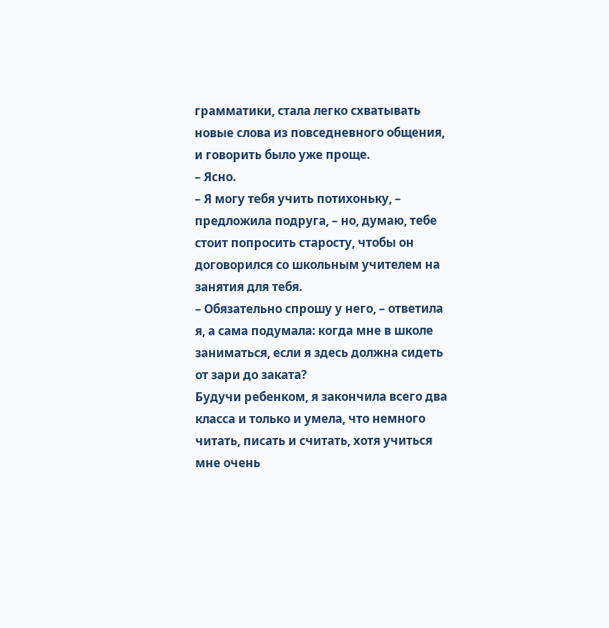грамматики, стала легко схватывать новые слова из повседневного общения, и говорить было уже проще.
– Ясно.
– Я могу тебя учить потихоньку, – предложила подруга, – но, думаю, тебе стоит попросить старосту, чтобы он договорился со школьным учителем на занятия для тебя.
– Обязательно спрошу у него, – ответила я, а сама подумала: когда мне в школе заниматься, если я здесь должна сидеть от зари до заката?
Будучи ребенком, я закончила всего два класса и только и умела, что немного читать, писать и считать, хотя учиться мне очень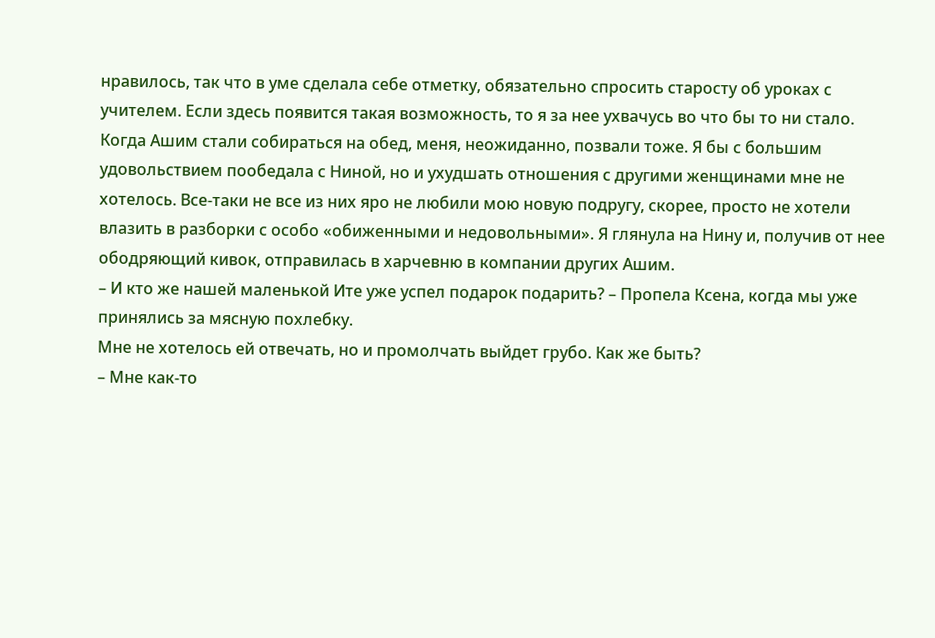нравилось, так что в уме сделала себе отметку, обязательно спросить старосту об уроках с учителем. Если здесь появится такая возможность, то я за нее ухвачусь во что бы то ни стало.
Когда Ашим стали собираться на обед, меня, неожиданно, позвали тоже. Я бы с большим удовольствием пообедала с Ниной, но и ухудшать отношения с другими женщинами мне не хотелось. Все-таки не все из них яро не любили мою новую подругу, скорее, просто не хотели влазить в разборки с особо «обиженными и недовольными». Я глянула на Нину и, получив от нее ободряющий кивок, отправилась в харчевню в компании других Ашим.
– И кто же нашей маленькой Ите уже успел подарок подарить? – Пропела Ксена, когда мы уже принялись за мясную похлебку.
Мне не хотелось ей отвечать, но и промолчать выйдет грубо. Как же быть?
– Мне как-то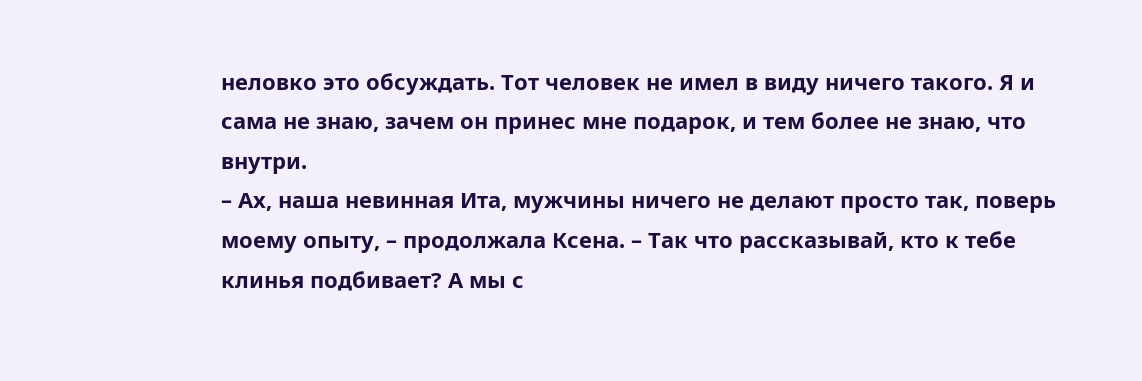неловко это обсуждать. Тот человек не имел в виду ничего такого. Я и сама не знаю, зачем он принес мне подарок, и тем более не знаю, что внутри.
– Ах, наша невинная Ита, мужчины ничего не делают просто так, поверь моему опыту, – продолжала Ксена. – Так что рассказывай, кто к тебе клинья подбивает? А мы с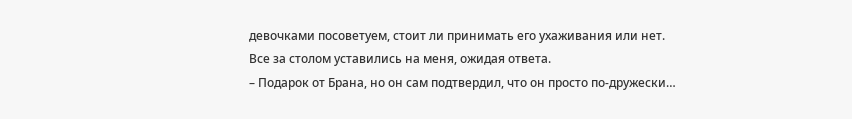девочками посоветуем, стоит ли принимать его ухаживания или нет.
Все за столом уставились на меня, ожидая ответа.
– Подарок от Брана, но он сам подтвердил, что он просто по-дружески…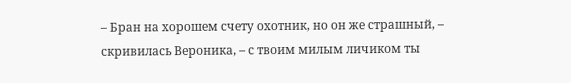– Бран на хорошем счету охотник, но он же страшный, – скривилась Вероника, – с твоим милым личиком ты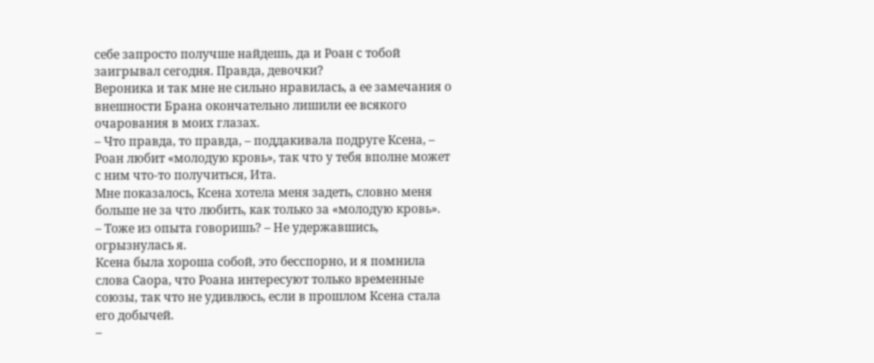себе запросто получше найдешь, да и Роан с тобой заигрывал сегодня. Правда, девочки?
Вероника и так мне не сильно нравилась, а ее замечания о внешности Брана окончательно лишили ее всякого очарования в моих глазах.
– Что правда, то правда, – поддакивала подруге Ксена, – Роан любит «молодую кровь», так что у тебя вполне может с ним что-то получиться, Ита.
Мне показалось, Ксена хотела меня задеть, словно меня больше не за что любить, как только за «молодую кровь».
– Тоже из опыта говоришь? – Не удержавшись, огрызнулась я.
Ксена была хороша собой, это бесспорно, и я помнила слова Саора, что Роана интересуют только временные союзы, так что не удивлюсь, если в прошлом Ксена стала его добычей.
–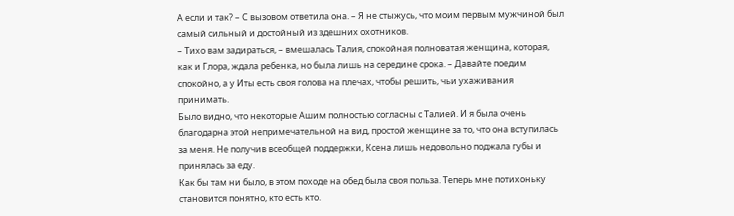А если и так? – С вызовом ответила она. – Я не стыжусь, что моим первым мужчиной был самый сильный и достойный из здешних охотников.
– Тихо вам задираться, – вмешалась Талия, спокойная полноватая женщина, которая, как и Глора, ждала ребенка, но была лишь на середине срока. – Давайте поедим спокойно, а у Иты есть своя голова на плечах, чтобы решить, чьи ухаживания принимать.
Было видно, что некоторые Ашим полностью согласны с Талией. И я была очень благодарна этой непримечательной на вид, простой женщине за то, что она вступилась за меня. Не получив всеобщей поддержки, Ксена лишь недовольно поджала губы и принялась за еду.
Как бы там ни было, в этом походе на обед была своя польза. Теперь мне потихоньку становится понятно, кто есть кто.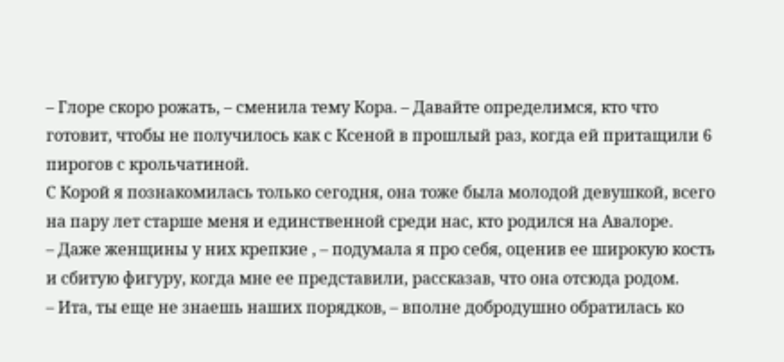– Глоре скоро рожать, – сменила тему Кора. – Давайте определимся, кто что готовит, чтобы не получилось как с Ксеной в прошлый раз, когда ей притащили 6 пирогов с крольчатиной.
С Корой я познакомилась только сегодня, она тоже была молодой девушкой, всего на пару лет старше меня и единственной среди нас, кто родился на Авалоре.
– Даже женщины у них крепкие , – подумала я про себя, оценив ее широкую кость и сбитую фигуру, когда мне ее представили, рассказав, что она отсюда родом.
– Ита, ты еще не знаешь наших порядков, – вполне добродушно обратилась ко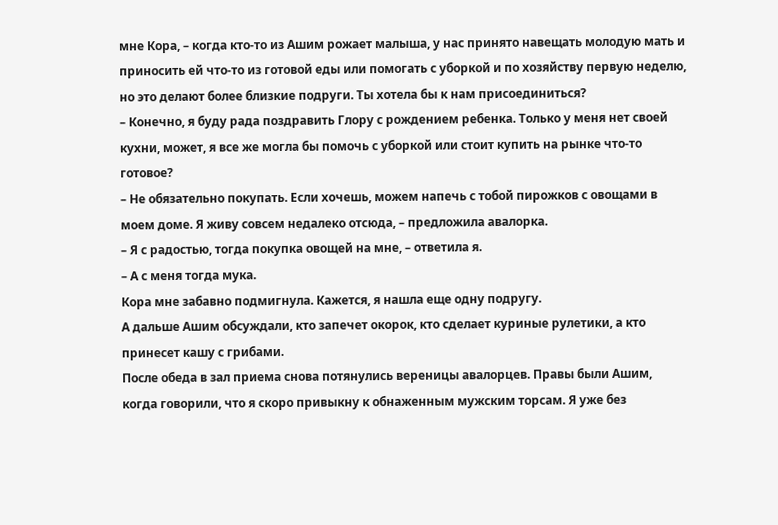мне Кора, – когда кто-то из Ашим рожает малыша, у нас принято навещать молодую мать и приносить ей что-то из готовой еды или помогать с уборкой и по хозяйству первую неделю, но это делают более близкие подруги. Ты хотела бы к нам присоединиться?
– Конечно, я буду рада поздравить Глору с рождением ребенка. Только у меня нет своей кухни, может, я все же могла бы помочь с уборкой или стоит купить на рынке что-то готовое?
– Не обязательно покупать. Если хочешь, можем напечь с тобой пирожков с овощами в моем доме. Я живу совсем недалеко отсюда, – предложила авалорка.
– Я с радостью, тогда покупка овощей на мне, – ответила я.
– А с меня тогда мука.
Кора мне забавно подмигнула. Кажется, я нашла еще одну подругу.
А дальше Ашим обсуждали, кто запечет окорок, кто сделает куриные рулетики, а кто принесет кашу с грибами.
После обеда в зал приема снова потянулись вереницы авалорцев. Правы были Ашим, когда говорили, что я скоро привыкну к обнаженным мужским торсам. Я уже без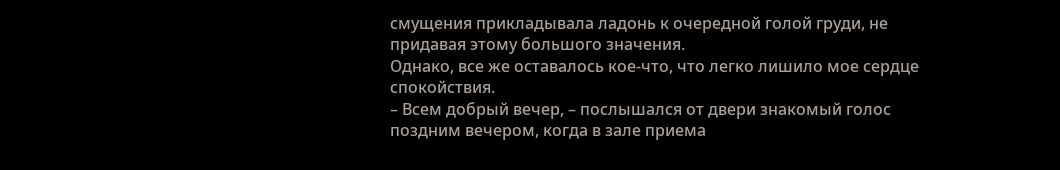смущения прикладывала ладонь к очередной голой груди, не придавая этому большого значения.
Однако, все же оставалось кое-что, что легко лишило мое сердце спокойствия.
– Всем добрый вечер, – послышался от двери знакомый голос поздним вечером, когда в зале приема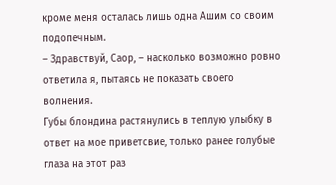кроме меня осталась лишь одна Ашим со своим подопечным.
– Здравствуй, Саор, – насколько возможно ровно ответила я, пытаясь не показать своего волнения.
Губы блондина растянулись в теплую улыбку в ответ на мое приветсвие, только ранее голубые глаза на этот раз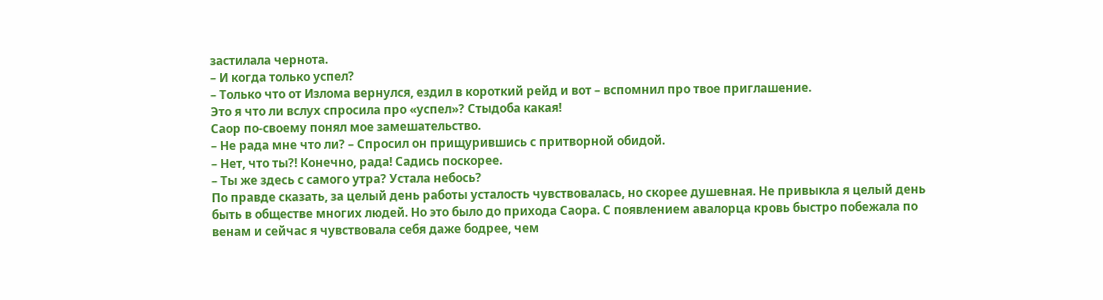застилала чернота.
– И когда только успел?
– Только что от Излома вернулся, ездил в короткий рейд и вот – вспомнил про твое приглашение.
Это я что ли вслух спросила про «успел»? Стыдоба какая!
Саор по-своему понял мое замешательство.
– Не рада мне что ли? – Спросил он прищурившись с притворной обидой.
– Нет, что ты?! Конечно, рада! Садись поскорее.
– Ты же здесь с самого утра? Устала небось?
По правде сказать, за целый день работы усталость чувствовалась, но скорее душевная. Не привыкла я целый день быть в обществе многих людей. Но это было до прихода Саора. С появлением авалорца кровь быстро побежала по венам и сейчас я чувствовала себя даже бодрее, чем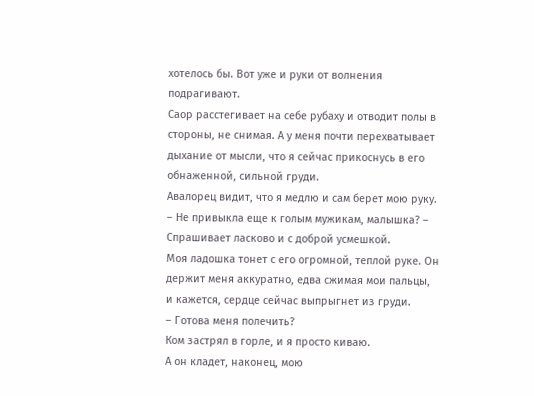хотелось бы. Вот уже и руки от волнения подрагивают.
Саор расстегивает на себе рубаху и отводит полы в стороны, не снимая. А у меня почти перехватывает дыхание от мысли, что я сейчас прикоснусь в его обнаженной, сильной груди.
Авалорец видит, что я медлю и сам берет мою руку.
– Не привыкла еще к голым мужикам, малышка? – Спрашивает ласково и с доброй усмешкой.
Моя ладошка тонет с его огромной, теплой руке. Он держит меня аккуратно, едва сжимая мои пальцы, и кажется, сердце сейчас выпрыгнет из груди.
– Готова меня полечить?
Ком застрял в горле, и я просто киваю.
А он кладет, наконец, мою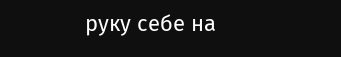руку себе на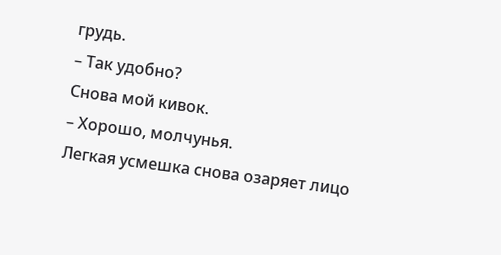грудь.
– Так удобно?
Снова мой кивок.
– Хорошо, молчунья.
Легкая усмешка снова озаряет лицо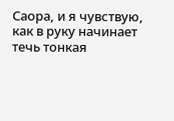Саора, и я чувствую, как в руку начинает течь тонкая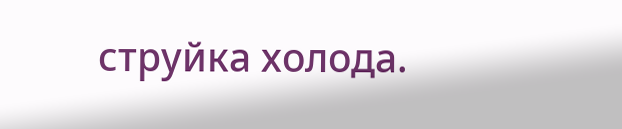струйка холода.